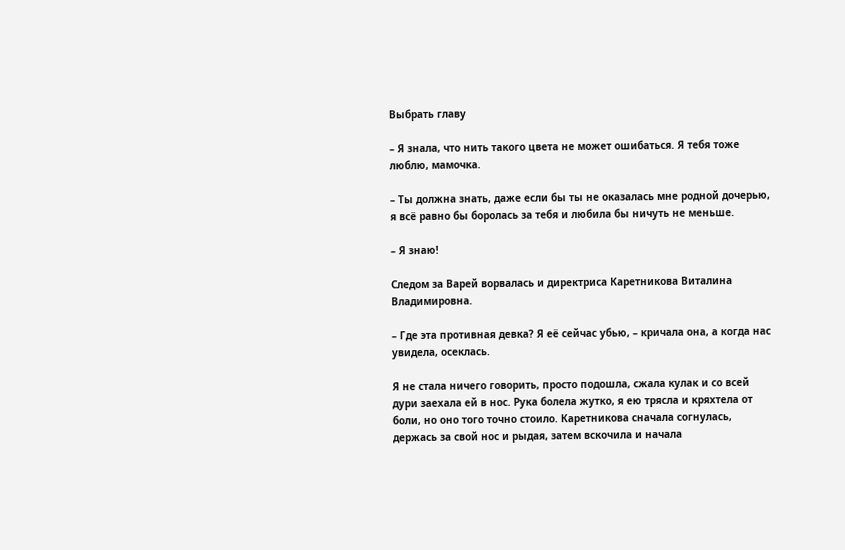Выбрать главу

– Я знала, что нить такого цвета не может ошибаться. Я тебя тоже люблю, мамочка.

– Ты должна знать, даже если бы ты не оказалась мне родной дочерью, я всё равно бы боролась за тебя и любила бы ничуть не меньше.

– Я знаю!

Следом за Варей ворвалась и директриса Каретникова Виталина Владимировна.

– Где эта противная девка? Я её сейчас убью, – кричала она, а когда нас увидела, осеклась.

Я не стала ничего говорить, просто подошла, сжала кулак и со всей дури заехала ей в нос. Рука болела жутко, я ею трясла и кряхтела от боли, но оно того точно стоило. Каретникова сначала согнулась, держась за свой нос и рыдая, затем вскочила и начала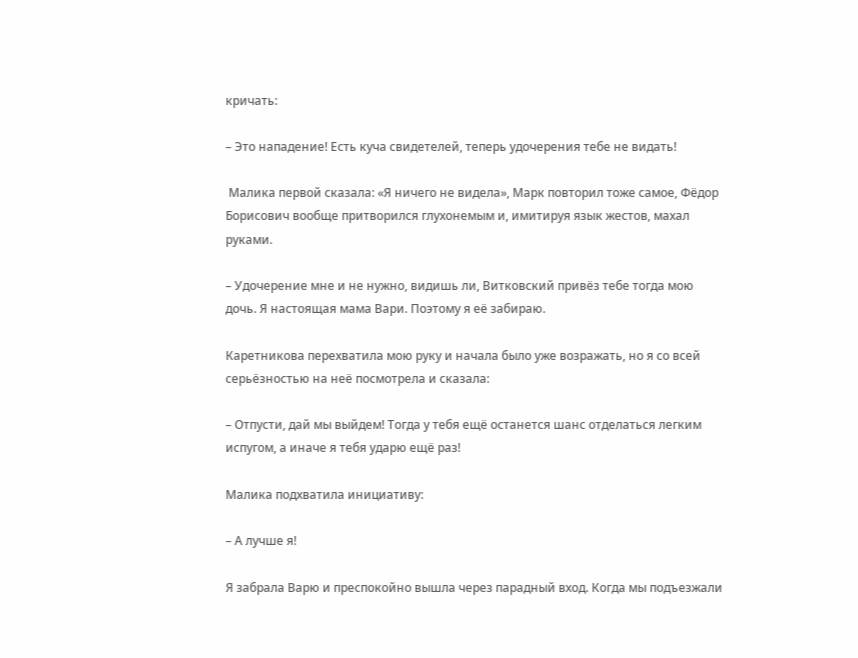кричать:

– Это нападение! Есть куча свидетелей, теперь удочерения тебе не видать!

 Малика первой сказала: «Я ничего не видела», Марк повторил тоже самое, Фёдор Борисович вообще притворился глухонемым и, имитируя язык жестов, махал руками.

– Удочерение мне и не нужно, видишь ли, Витковский привёз тебе тогда мою дочь. Я настоящая мама Вари. Поэтому я её забираю.

Каретникова перехватила мою руку и начала было уже возражать, но я со всей серьёзностью на неё посмотрела и сказала:

– Отпусти, дай мы выйдем! Тогда у тебя ещё останется шанс отделаться легким испугом, а иначе я тебя ударю ещё раз!

Малика подхватила инициативу:

– А лучше я!

Я забрала Варю и преспокойно вышла через парадный вход. Когда мы подъезжали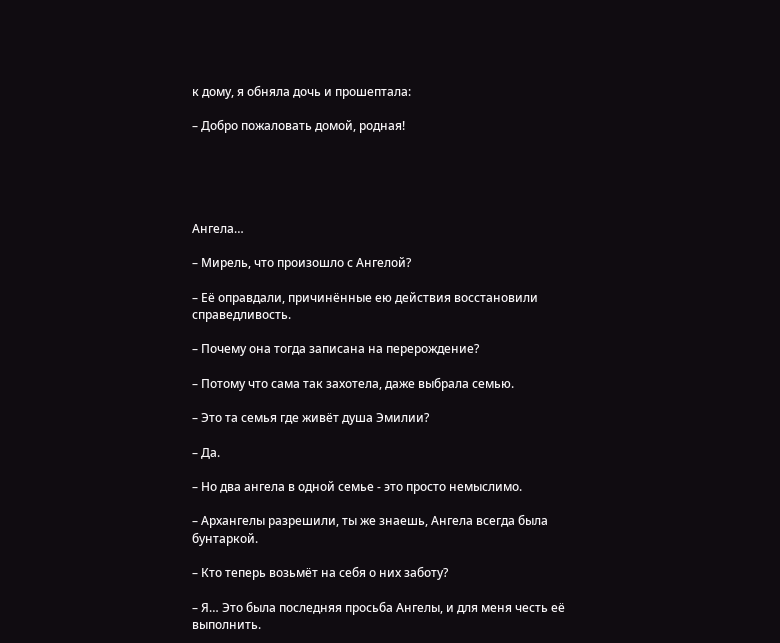к дому, я обняла дочь и прошептала:

– Добро пожаловать домой, родная!





Ангела…

– Мирель, что произошло с Ангелой?

– Её оправдали, причинённые ею действия восстановили справедливость.

– Почему она тогда записана на перерождение?

– Потому что сама так захотела, даже выбрала семью.

– Это та семья где живёт душа Эмилии?

– Да.

– Но два ангела в одной семье - это просто немыслимо.

– Архангелы разрешили, ты же знаешь, Ангела всегда была бунтаркой.

– Кто теперь возьмёт на себя о них заботу?

– Я… Это была последняя просьба Ангелы, и для меня честь её выполнить.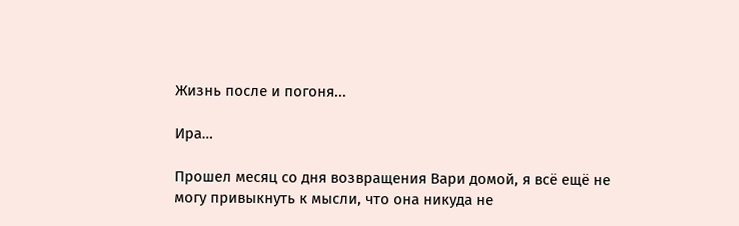Жизнь после и погоня...

Ира…

Прошел месяц со дня возвращения Вари домой, я всё ещё не могу привыкнуть к мысли, что она никуда не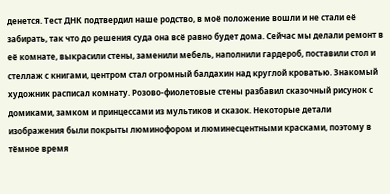денется. Тест ДНК подтвердил наше родство, в моё положение вошли и не стали её забирать, так что до решения суда она всё равно будет дома. Сейчас мы делали ремонт в её комнате, выкрасили стены, заменили мебель, наполнили гардероб, поставили стол и стеллаж с книгами, центром стал огромный балдахин над круглой кроватью. Знакомый художник расписал комнату. Розово-фиолетовые стены разбавил сказочный рисунок с домиками, замком и принцессами из мультиков и сказок. Некоторые детали изображения были покрыты люминофором и люминесцентными красками, поэтому в тёмное время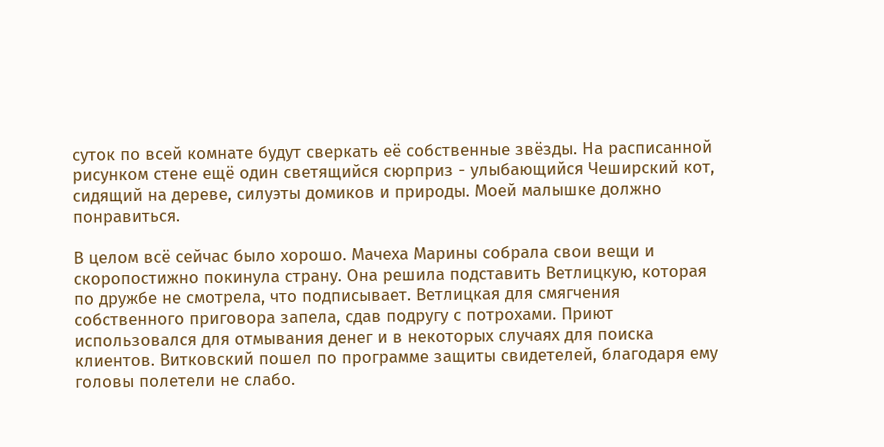суток по всей комнате будут сверкать её собственные звёзды. На расписанной рисунком стене ещё один светящийся сюрприз - улыбающийся Чеширский кот, сидящий на дереве, силуэты домиков и природы. Моей малышке должно понравиться.

В целом всё сейчас было хорошо. Мачеха Марины собрала свои вещи и скоропостижно покинула страну. Она решила подставить Ветлицкую, которая по дружбе не смотрела, что подписывает. Ветлицкая для смягчения собственного приговора запела, сдав подругу с потрохами. Приют использовался для отмывания денег и в некоторых случаях для поиска клиентов. Витковский пошел по программе защиты свидетелей, благодаря ему головы полетели не слабо.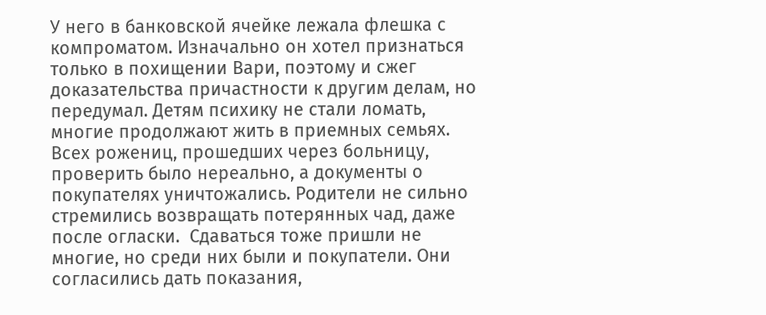У него в банковской ячейке лежала флешка с компроматом. Изначально он хотел признаться только в похищении Вари, поэтому и сжег доказательства причастности к другим делам, но передумал. Детям психику не стали ломать, многие продолжают жить в приемных семьях. Всех рожениц, прошедших через больницу, проверить было нереально, а документы о покупателях уничтожались. Родители не сильно стремились возвращать потерянных чад, даже после огласки.  Сдаваться тоже пришли не многие, но среди них были и покупатели. Они согласились дать показания,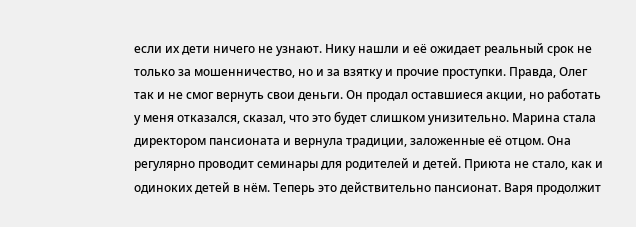если их дети ничего не узнают. Нику нашли и её ожидает реальный срок не только за мошенничество, но и за взятку и прочие проступки. Правда, Олег так и не смог вернуть свои деньги. Он продал оставшиеся акции, но работать у меня отказался, сказал, что это будет слишком унизительно. Марина стала директором пансионата и вернула традиции, заложенные её отцом. Она регулярно проводит семинары для родителей и детей. Приюта не стало, как и одиноких детей в нём. Теперь это действительно пансионат. Варя продолжит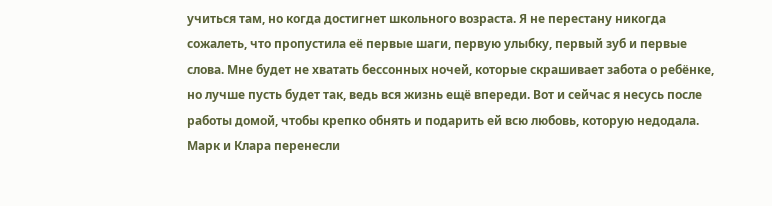учиться там, но когда достигнет школьного возраста. Я не перестану никогда сожалеть, что пропустила её первые шаги, первую улыбку, первый зуб и первые слова. Мне будет не хватать бессонных ночей, которые скрашивает забота о ребёнке, но лучше пусть будет так, ведь вся жизнь ещё впереди. Вот и сейчас я несусь после работы домой, чтобы крепко обнять и подарить ей всю любовь, которую недодала. Марк и Клара перенесли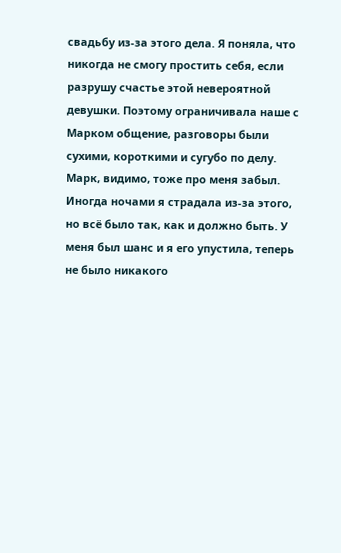свадьбу из-за этого дела. Я поняла, что никогда не смогу простить себя, если разрушу счастье этой невероятной девушки. Поэтому ограничивала наше с Марком общение, разговоры были сухими, короткими и сугубо по делу. Марк, видимо, тоже про меня забыл. Иногда ночами я страдала из-за этого, но всё было так, как и должно быть. У меня был шанс и я его упустила, теперь не было никакого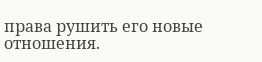права рушить его новые отношения.